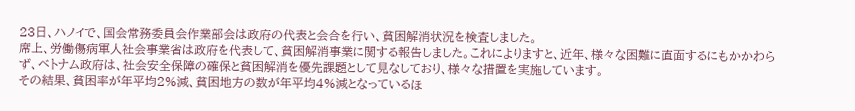23日、ハノイで、国会常務委員会作業部会は政府の代表と会合を行い、貧困解消状況を検査しました。
席上、労働傷病軍人社会事業省は政府を代表して、貧困解消事業に関する報告しました。これによりますと、近年、様々な困難に直面するにもかかわらず、ベトナム政府は、社会安全保障の確保と貧困解消を優先課題として見なしており、様々な措置を実施しています。
その結果、貧困率が年平均2%減、貧困地方の数が年平均4%減となっているほ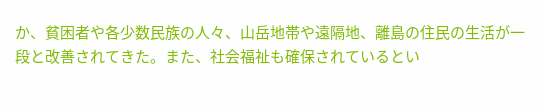か、貧困者や各少数民族の人々、山岳地帯や遠隔地、離島の住民の生活が一段と改善されてきた。また、社会福祉も確保されているとい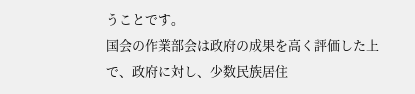うことです。
国会の作業部会は政府の成果を高く評価した上で、政府に対し、少数民族居住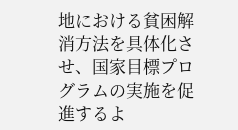地における貧困解消方法を具体化させ、国家目標プログラムの実施を促進するよ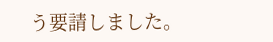う要請しました。